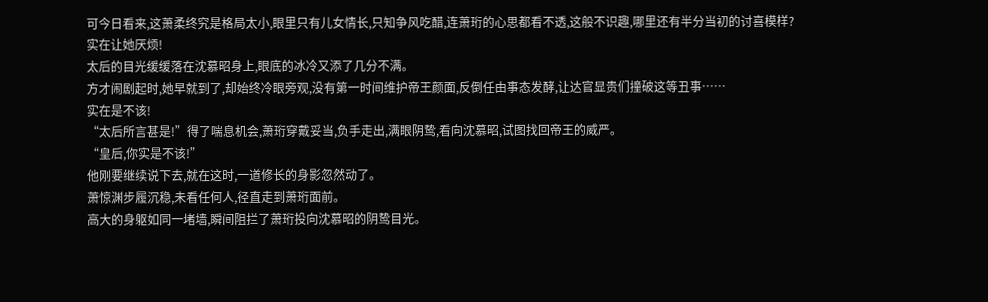可今日看来,这萧柔终究是格局太小,眼里只有儿女情长,只知争风吃醋,连萧珩的心思都看不透,这般不识趣,哪里还有半分当初的讨喜模样?
实在让她厌烦!
太后的目光缓缓落在沈慕昭身上,眼底的冰冷又添了几分不满。
方才闹剧起时,她早就到了,却始终冷眼旁观,没有第一时间维护帝王颜面,反倒任由事态发酵,让达官显贵们撞破这等丑事……
实在是不该!
“太后所言甚是!”得了喘息机会,萧珩穿戴妥当,负手走出,满眼阴鸷,看向沈慕昭,试图找回帝王的威严。
“皇后,你实是不该!”
他刚要继续说下去,就在这时,一道修长的身影忽然动了。
萧惊渊步履沉稳,未看任何人,径直走到萧珩面前。
高大的身躯如同一堵墙,瞬间阻拦了萧珩投向沈慕昭的阴鸷目光。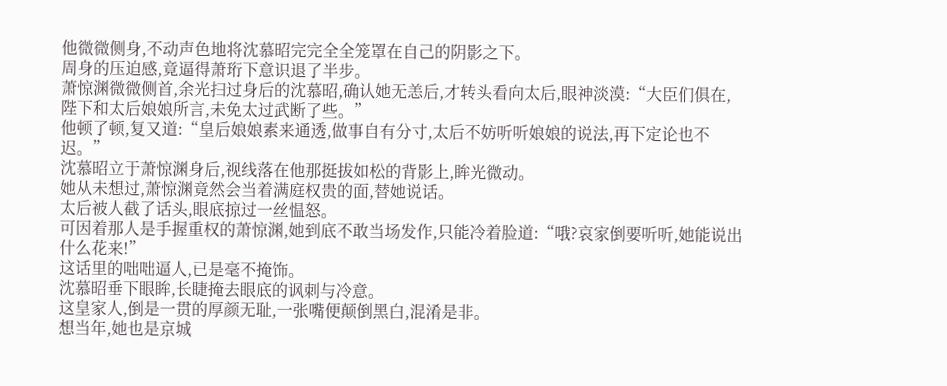他微微侧身,不动声色地将沈慕昭完完全全笼罩在自己的阴影之下。
周身的压迫感,竟逼得萧珩下意识退了半步。
萧惊渊微微侧首,余光扫过身后的沈慕昭,确认她无恙后,才转头看向太后,眼神淡漠:“大臣们俱在,陛下和太后娘娘所言,未免太过武断了些。”
他顿了顿,复又道:“皇后娘娘素来通透,做事自有分寸,太后不妨听听娘娘的说法,再下定论也不迟。”
沈慕昭立于萧惊渊身后,视线落在他那挺拔如松的背影上,眸光微动。
她从未想过,萧惊渊竟然会当着满庭权贵的面,替她说话。
太后被人截了话头,眼底掠过一丝愠怒。
可因着那人是手握重权的萧惊渊,她到底不敢当场发作,只能冷着脸道:“哦?哀家倒要听听,她能说出什么花来!”
这话里的咄咄逼人,已是毫不掩饰。
沈慕昭垂下眼眸,长睫掩去眼底的讽刺与冷意。
这皇家人,倒是一贯的厚颜无耻,一张嘴便颠倒黑白,混淆是非。
想当年,她也是京城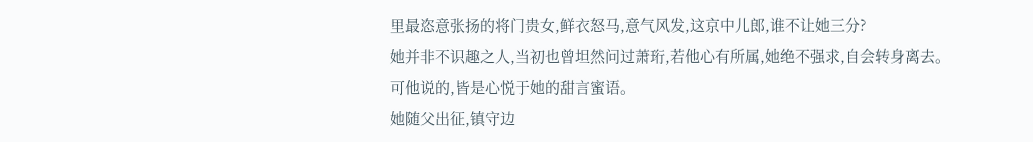里最恣意张扬的将门贵女,鲜衣怒马,意气风发,这京中儿郎,谁不让她三分?
她并非不识趣之人,当初也曾坦然问过萧珩,若他心有所属,她绝不强求,自会转身离去。
可他说的,皆是心悦于她的甜言蜜语。
她随父出征,镇守边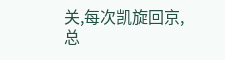关,每次凯旋回京,总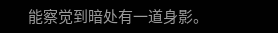能察觉到暗处有一道身影。